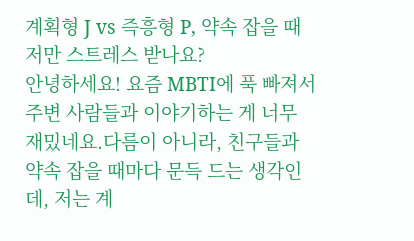계획형 J vs 즉흥형 P, 약속 잡을 때 저만 스트레스 받나요?
안녕하세요! 요즘 MBTI에 푹 빠져서 주변 사람들과 이야기하는 게 너무 재밌네요.다름이 아니라, 친구들과 약속 잡을 때마다 문득 드는 생각인데, 저는 계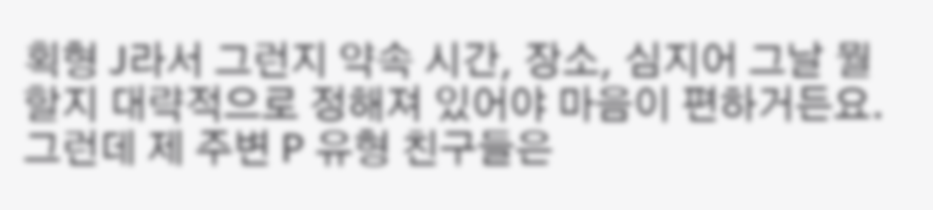획형 J라서 그런지 약속 시간, 장소, 심지어 그날 뭘 할지 대략적으로 정해져 있어야 마음이 편하거든요.그런데 제 주변 P 유형 친구들은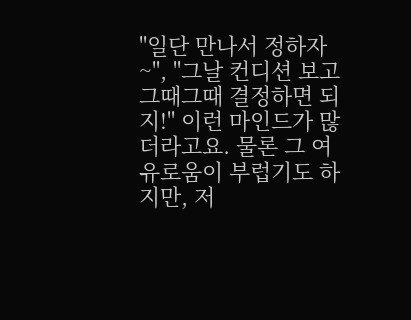"일단 만나서 정하자~", "그날 컨디션 보고 그때그때 결정하면 되지!" 이런 마인드가 많더라고요. 물론 그 여유로움이 부럽기도 하지만, 저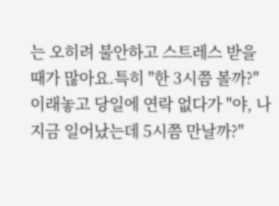는 오히려 불안하고 스트레스 받을 때가 많아요.특히 "한 3시쯤 볼까?" 이래놓고 당일에 연락 없다가 "야, 나 지금 일어났는데 5시쯤 만날까?"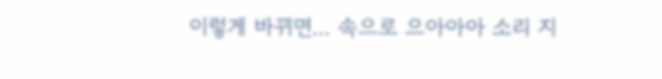이렇게 바뀌면... 속으로 으아아아 소리 지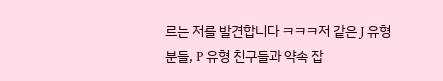르는 저를 발견합니다 ㅋㅋㅋ저 같은 J 유형 분들, P 유형 친구들과 약속 잡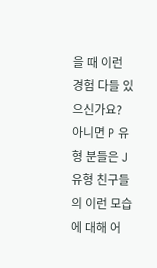을 때 이런 경험 다들 있으신가요? 아니면 P 유형 분들은 J 유형 친구들의 이런 모습에 대해 어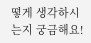떻게 생각하시는지 궁금해요!